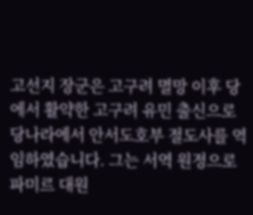고선지 장군은 고구려 멸망 이후 당에서 활약한 고구려 유민 출신으로 당나라에서 안서도호부 절도사를 역임하였습니다. 그는 서역 원정으로 파미르 대원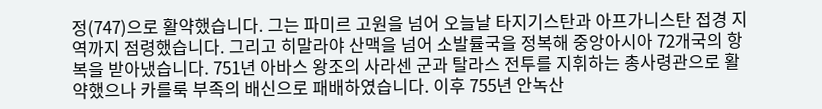정(747)으로 활약했습니다. 그는 파미르 고원을 넘어 오늘날 타지기스탄과 아프가니스탄 접경 지역까지 점령했습니다. 그리고 히말라야 산맥을 넘어 소발률국을 정복해 중앙아시아 72개국의 항복을 받아냈습니다. 751년 아바스 왕조의 사라센 군과 탈라스 전투를 지휘하는 총사령관으로 활약했으나 카를룩 부족의 배신으로 패배하였습니다. 이후 755년 안녹산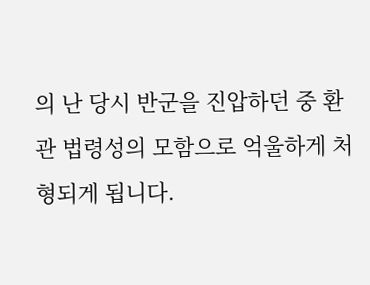의 난 당시 반군을 진압하던 중 환관 법령성의 모함으로 억울하게 처형되게 됩니다.